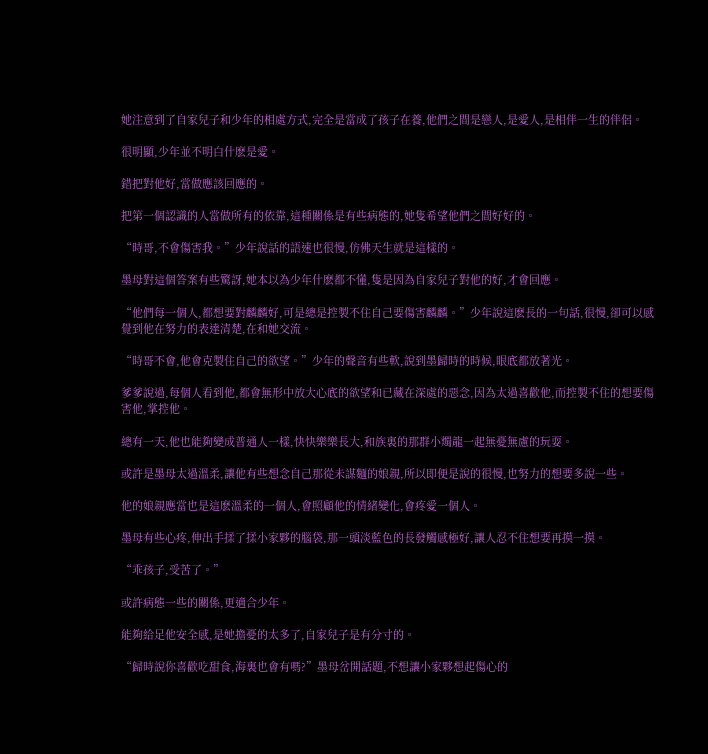她注意到了自家兒子和少年的相處方式,完全是當成了孩子在養,他們之間是戀人,是愛人,是相伴一生的伴侶。

很明顯,少年並不明白什麽是愛。

錯把對他好,當做應該回應的。

把第一個認識的人當做所有的依靠,這種關係是有些病態的,她隻希望他們之間好好的。

“時哥,不會傷害我。”少年說話的語速也很慢,仿佛天生就是這樣的。

墨母對這個答案有些驚訝,她本以為少年什麽都不懂,隻是因為自家兒子對他的好,才會回應。

“他們每一個人,都想要對麟麟好,可是總是控製不住自己要傷害麟麟。”少年說這麽長的一句話,很慢,卻可以感覺到他在努力的表達清楚,在和她交流。

“時哥不會,他會克製住自己的欲望。”少年的聲音有些軟,說到墨歸時的時候,眼底都放著光。

爹爹說過,每個人看到他,都會無形中放大心底的欲望和已藏在深處的惡念,因為太過喜歡他,而控製不住的想要傷害他,掌控他。

總有一天,他也能夠變成普通人一樣,快快樂樂長大,和族裏的那群小燭龍一起無憂無慮的玩耍。

或許是墨母太過溫柔,讓他有些想念自己那從未謀麵的娘親,所以即便是說的很慢,也努力的想要多說一些。

他的娘親應當也是這麽溫柔的一個人,會照顧他的情緒變化,會疼愛一個人。

墨母有些心疼,伸出手揉了揉小家夥的腦袋,那一頭淡藍色的長發觸感極好,讓人忍不住想要再摸一摸。

“乖孩子,受苦了。”

或許病態一些的關係,更適合少年。

能夠給足他安全感,是她擔憂的太多了,自家兒子是有分寸的。

“歸時說你喜歡吃甜食,海裏也會有嗎?”墨母岔開話題,不想讓小家夥想起傷心的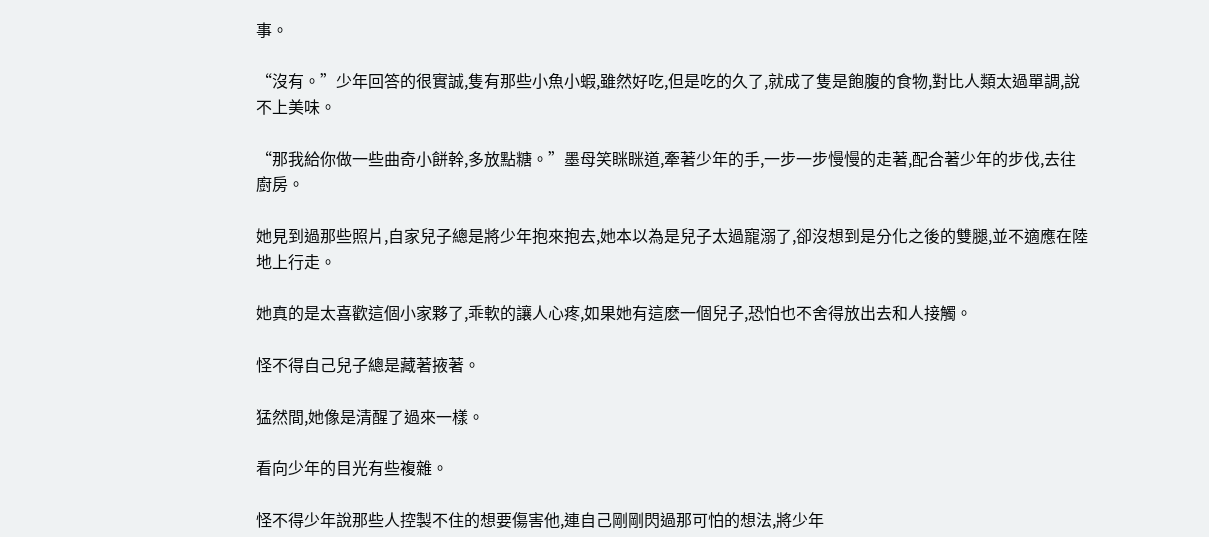事。

“沒有。”少年回答的很實誠,隻有那些小魚小蝦,雖然好吃,但是吃的久了,就成了隻是飽腹的食物,對比人類太過單調,說不上美味。

“那我給你做一些曲奇小餅幹,多放點糖。”墨母笑眯眯道,牽著少年的手,一步一步慢慢的走著,配合著少年的步伐,去往廚房。

她見到過那些照片,自家兒子總是將少年抱來抱去,她本以為是兒子太過寵溺了,卻沒想到是分化之後的雙腿,並不適應在陸地上行走。

她真的是太喜歡這個小家夥了,乖軟的讓人心疼,如果她有這麽一個兒子,恐怕也不舍得放出去和人接觸。

怪不得自己兒子總是藏著掖著。

猛然間,她像是清醒了過來一樣。

看向少年的目光有些複雜。

怪不得少年說那些人控製不住的想要傷害他,連自己剛剛閃過那可怕的想法,將少年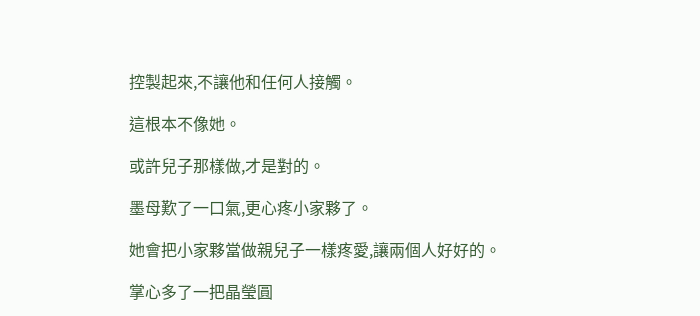控製起來,不讓他和任何人接觸。

這根本不像她。

或許兒子那樣做,才是對的。

墨母歎了一口氣,更心疼小家夥了。

她會把小家夥當做親兒子一樣疼愛,讓兩個人好好的。

掌心多了一把晶瑩圓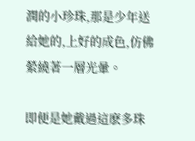潤的小珍珠,那是少年送給她的,上好的成色,仿佛縈繞著一層光暈。

即便是她戴過這麽多珠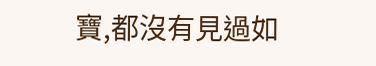寶,都沒有見過如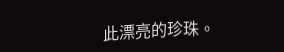此漂亮的珍珠。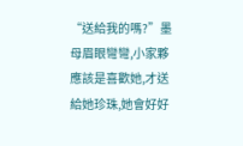“送給我的嗎?”墨母眉眼彎彎,小家夥應該是喜歡她,才送給她珍珠,她會好好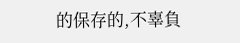的保存的,不辜負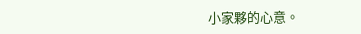小家夥的心意。